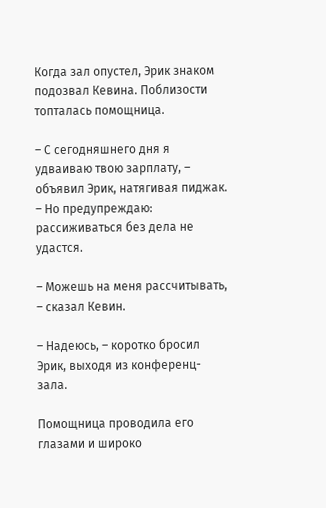Когда зал опустел, Эрик знаком подозвал Кевина. Поблизости топталась помощница.

– С сегодняшнего дня я удваиваю твою зарплату, – объявил Эрик, натягивая пиджак. – Но предупреждаю: рассиживаться без дела не удастся.

– Можешь на меня рассчитывать, – сказал Кевин.

– Надеюсь, – коротко бросил Эрик, выходя из конференц-зала.

Помощница проводила его глазами и широко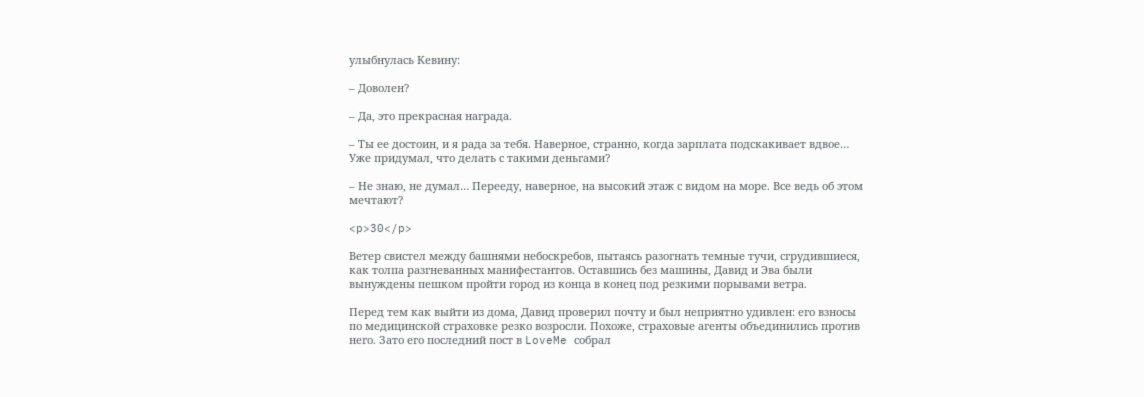улыбнулась Кевину:

– Доволен?

– Да, это прекрасная награда.

– Ты ее достоин, и я рада за тебя. Наверное, странно, когда зарплата подскакивает вдвое… Уже придумал, что делать с такими деньгами?

– Не знаю, не думал… Перееду, наверное, на высокий этаж с видом на море. Все ведь об этом мечтают?

<p>30</p>

Ветер свистел между башнями небоскребов, пытаясь разогнать темные тучи, сгрудившиеся, как толпа разгневанных манифестантов. Оставшись без машины, Давид и Эва были вынуждены пешком пройти город из конца в конец под резкими порывами ветра.

Перед тем как выйти из дома, Давид проверил почту и был неприятно удивлен: его взносы по медицинской страховке резко возросли. Похоже, страховые агенты объединились против него. Зато его последний пост в LoveMe собрал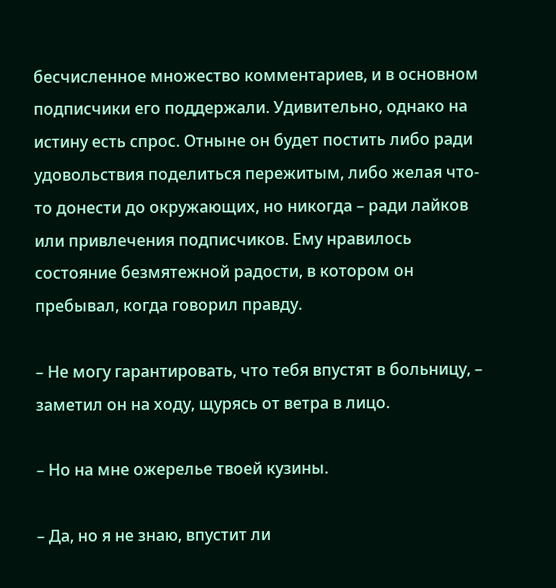бесчисленное множество комментариев, и в основном подписчики его поддержали. Удивительно, однако на истину есть спрос. Отныне он будет постить либо ради удовольствия поделиться пережитым, либо желая что-то донести до окружающих, но никогда – ради лайков или привлечения подписчиков. Ему нравилось состояние безмятежной радости, в котором он пребывал, когда говорил правду.

– Не могу гарантировать, что тебя впустят в больницу, – заметил он на ходу, щурясь от ветра в лицо.

– Но на мне ожерелье твоей кузины.

– Да, но я не знаю, впустит ли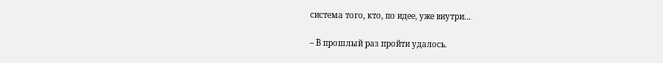система того, кто, по идее, уже внутри…

– В прошлый раз пройти удалось.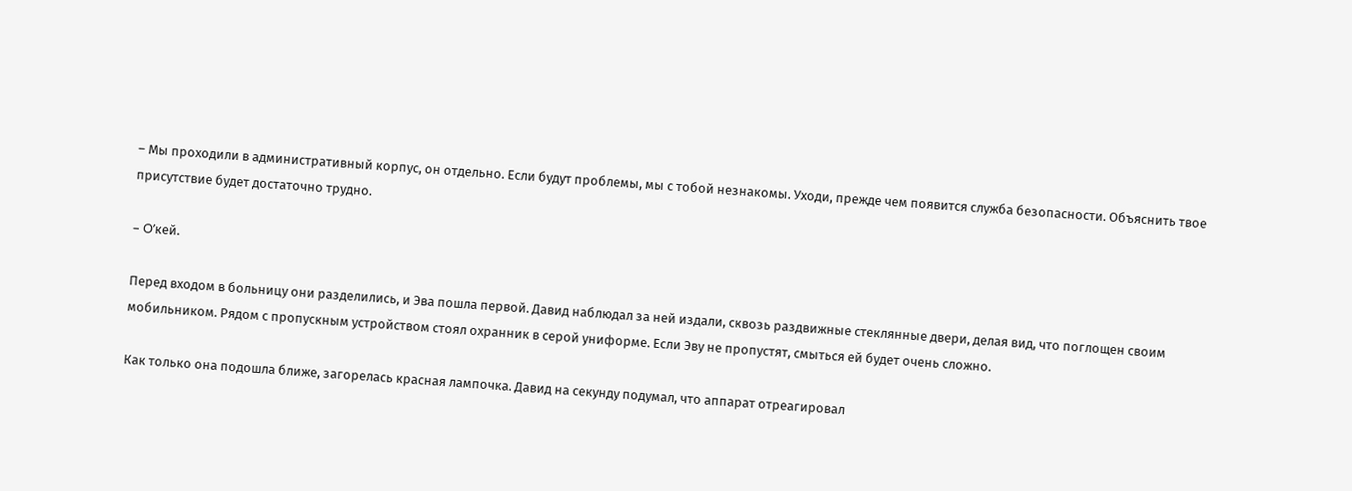– Мы проходили в административный корпус, он отдельно. Если будут проблемы, мы с тобой незнакомы. Уходи, прежде чем появится служба безопасности. Объяснить твое присутствие будет достаточно трудно.

– O’кей.

Перед входом в больницу они разделились, и Эва пошла первой. Давид наблюдал за ней издали, сквозь раздвижные стеклянные двери, делая вид, что поглощен своим мобильником. Рядом с пропускным устройством стоял охранник в серой униформе. Если Эву не пропустят, смыться ей будет очень сложно.

Как только она подошла ближе, загорелась красная лампочка. Давид на секунду подумал, что аппарат отреагировал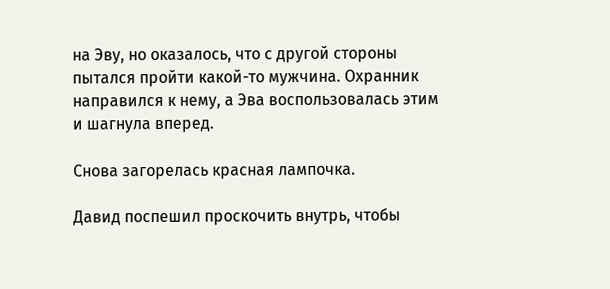на Эву, но оказалось, что с другой стороны пытался пройти какой-то мужчина. Охранник направился к нему, а Эва воспользовалась этим и шагнула вперед.

Снова загорелась красная лампочка.

Давид поспешил проскочить внутрь, чтобы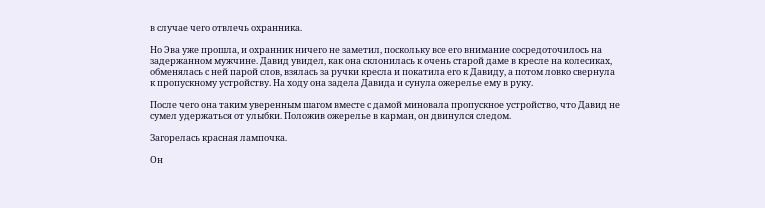в случае чего отвлечь охранника.

Но Эва уже прошла, и охранник ничего не заметил, поскольку все его внимание сосредоточилось на задержанном мужчине. Давид увидел, как она склонилась к очень старой даме в кресле на колесиках, обменялась с ней парой слов, взялась за ручки кресла и покатила его к Давиду, а потом ловко свернула к пропускному устройству. На ходу она задела Давида и сунула ожерелье ему в руку.

После чего она таким уверенным шагом вместе с дамой миновала пропускное устройство, что Давид не сумел удержаться от улыбки. Положив ожерелье в карман, он двинулся следом.

Загорелась красная лампочка.

Он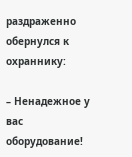раздраженно обернулся к охраннику:

– Ненадежное у вас оборудование!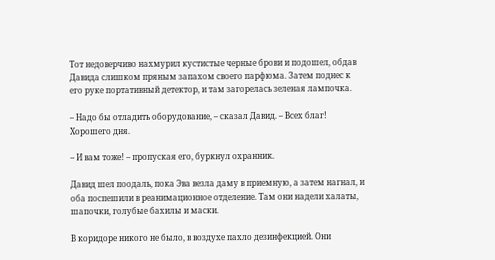Тот недоверчиво нахмурил кустистые черные брови и подошел, обдав Давида слишком пряным запахом своего парфюма. Затем поднес к его руке портативный детектор, и там загорелась зеленая лампочка.

– Надо бы отладить оборудование, – сказал Давид. – Всех благ! Хорошего дня.

– И вам тоже! – пропуская его, буркнул охранник.

Давид шел поодаль, пока Эва везла даму в приемную, а затем нагнал, и оба поспешили в реанимационное отделение. Там они надели халаты, шапочки, голубые бахилы и маски.

В коридоре никого не было, в воздухе пахло дезинфекцией. Они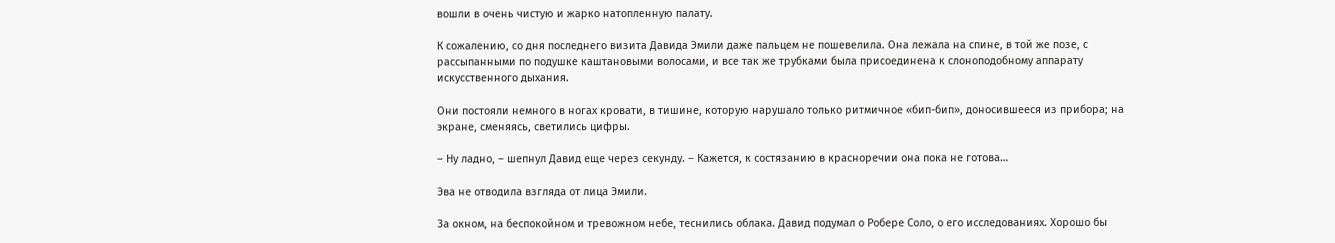вошли в очень чистую и жарко натопленную палату.

К сожалению, со дня последнего визита Давида Эмили даже пальцем не пошевелила. Она лежала на спине, в той же позе, с рассыпанными по подушке каштановыми волосами, и все так же трубками была присоединена к слоноподобному аппарату искусственного дыхания.

Они постояли немного в ногах кровати, в тишине, которую нарушало только ритмичное «бип-бип», доносившееся из прибора; на экране, сменяясь, светились цифры.

– Ну ладно, – шепнул Давид еще через секунду. – Кажется, к состязанию в красноречии она пока не готова…

Эва не отводила взгляда от лица Эмили.

За окном, на беспокойном и тревожном небе, теснились облака. Давид подумал о Робере Соло, о его исследованиях. Хорошо бы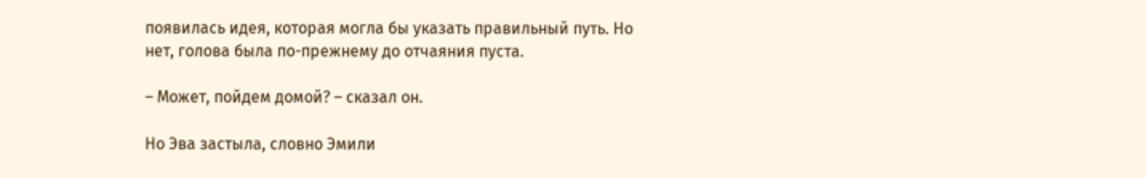появилась идея, которая могла бы указать правильный путь. Но нет, голова была по-прежнему до отчаяния пуста.

– Может, пойдем домой? – сказал он.

Но Эва застыла, словно Эмили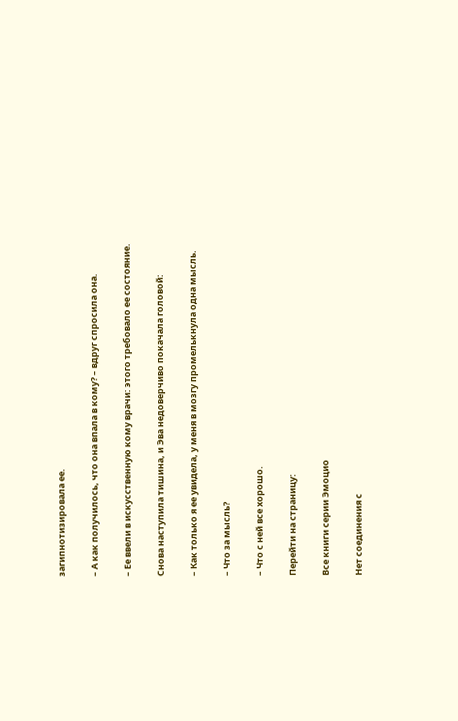загипнотизировала ее.

– А как получилось, что она впала в кому? – вдруг спросила она.

– Ее ввели в искусственную кому врачи: этого требовало ее состояние.

Снова наступила тишина, и Эва недоверчиво покачала головой:

– Как только я ее увидела, у меня в мозгу промелькнула одна мысль.

– Что за мысль?

– Что с ней все хорошо.

Перейти на страницу:

Все книги серии Эмоцио

Нет соединения с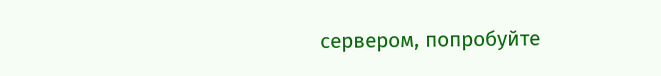сервером, попробуйте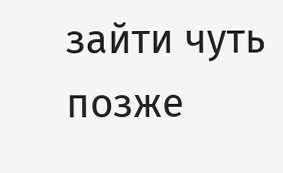зайти чуть позже